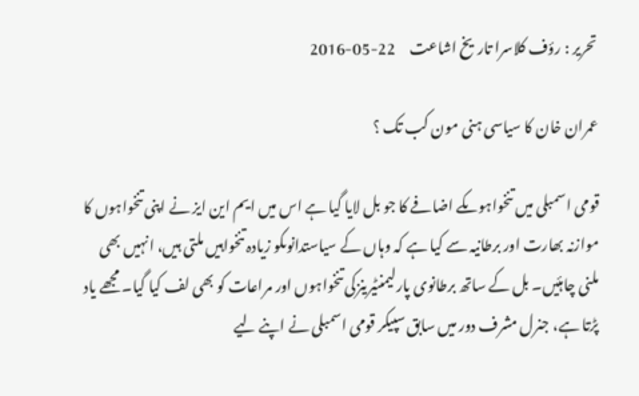تحریر : رؤف کلاسرا تاریخ اشاعت     22-05-2016

عمران خان کا سیاسی ہنی مون کب تک ؟

قومی اسمبلی میں تنخواہوںکے اضافے کا جو بل لایا گیا ہے اس میں ایم این ایز نے اپنی تنخواہوں کا موازنہ بھارت اور برطانیہ سے کیا ہے کہ وہاں کے سیاستدانوںکو زیادہ تنخواہیں ملتی ہیں، انہیں بھی ملنی چاہئیں۔ بل کے ساتھ برطانوی پارلیمنٹیرینزکی تنخواہوں اور مراعات کو بھی لف کیا گیا۔ مجھے یاد پڑتا ہے، جنرل مشرف دور میں سابق سپیکر قومی اسمبلی نے اپنے لیے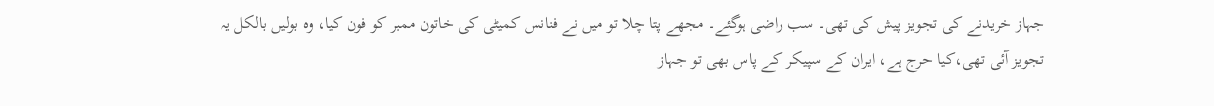جہاز خریدنے کی تجویز پیش کی تھی۔ سب راضی ہوگئے۔ مجھے پتا چلا تو میں نے فنانس کمیٹی کی خاتون ممبر کو فون کیا، وہ بولیں بالکل یہ تجویز آئی تھی،کیا حرج ہے، ایران کے سپیکر کے پاس بھی تو جہاز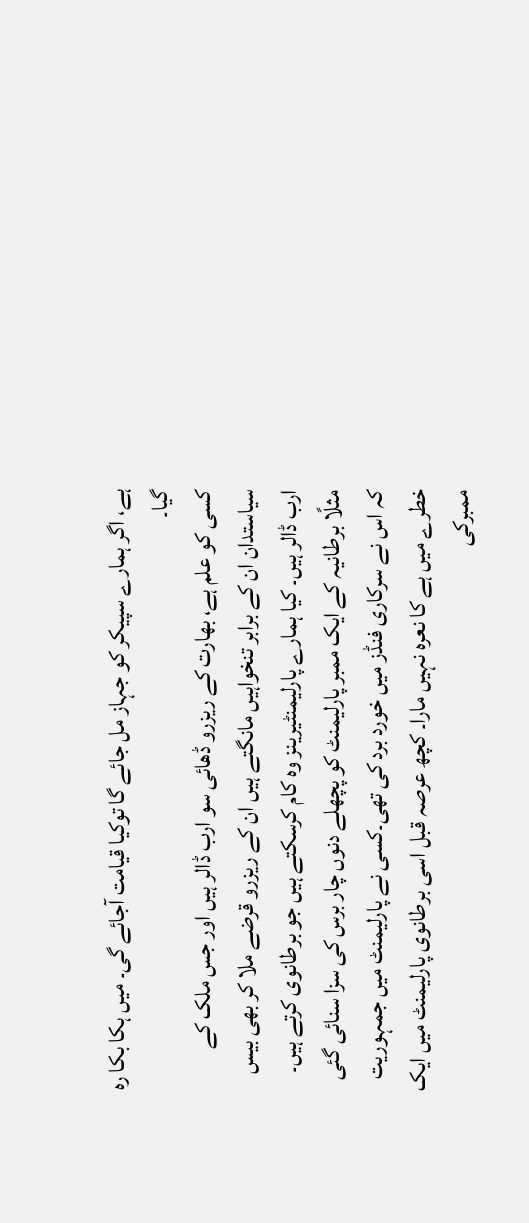ہے، اگر ہمارے سپیکر کو جہاز مل جائے گا توکیا قیامت آجائے گی۔ میں ہکا بکا رہ گیا۔
کسی کو علم ہے، بھارت کے ریزرو ڈھائی سو ارب ڈالر ہیں اور جس ملک کے سیاستدان ان کے برابر تنخواہیں مانگتے ہیں ان کے ریزرو قرضے ملا کر بھی بیس ارب ڈالر ہیں۔ کیا ہمارے پارلیمنٹیرینز وہ کام کرسکتے ہیں جو برطانوی کرتے ہیں۔ مثلًا برطانیہ کے ایک ممبر پارلیمنٹ کو پچھلے دنوں چار برس کی سزا سنائی گئی کہ اس نے سرکاری فنڈز میں خورد برد کی تھی۔کسی نے پارلیمنٹ میں جمہوریت خطرے میں ہے کا نعرہ نہیں مارا۔ کچھ عرصہ قبل اسی برطانوی پارلیمنٹ میں ایک ممبرکی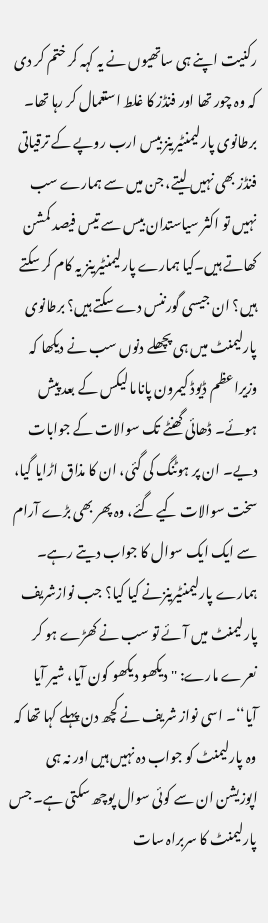رکنیت اپنے ہی ساتھیوں نے یہ کہہ کر ختم کر دی کہ وہ چور تھا اور فنڈز کا غلط استعمال کر رہا تھا۔ برطانوی پارلیمنٹیرینز بیس ارب روپے کے ترقیاتی فنڈز بھی نہیں لیتے، جن میں سے ہمارے سب نہیں تو اکثر سیاستدان بیس سے تیس فیصد کمشن کھاتے ہیں۔کیا ہمارے پارلیمنٹیرینز یہ کام کر سکتے ہیں؟ ان جیسی گورننس دے سکتے ہیں؟ برطانوی پارلیمنٹ میں ہی پچھلے دنوں سب نے دیکھا کہ وزیراعظم ڈیوڈ کیمرون پاناما لیکس کے بعد پیش ہوئے۔ ڈھائی گھنٹے تک سوالات کے جوابات دیے۔ ان پر ہوٹنگ کی گئی، ان کا مذاق اڑایا گیا، سخت سوالات کیے گئے، وہ پھر بھی بڑے آرام سے ایک ایک سوال کا جواب دیتے رہے۔
ہمارے پارلیمنٹیرینزنے کیا کیا؟ جب نوازشریف پارلیمنٹ میں آئے تو سب نے کھڑے ہو کر نعرے مارے: ''دیکھو دیکھو کون آیا، شیر آیا آیا‘‘۔ اسی نواز شریف نے کچھ دن پہلے کہا تھا کہ وہ پارلیمنٹ کو جواب دہ نہیں ہیں اور نہ ہی اپوزیشن ان سے کوئی سوال پوچھ سکتی ہے۔ جس پارلیمنٹ کا سربراہ سات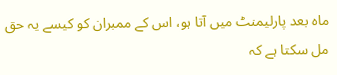ماہ بعد پارلیمنٹ میں آتا ہو، اس کے ممبران کو کیسے یہ حق مل سکتا ہے کہ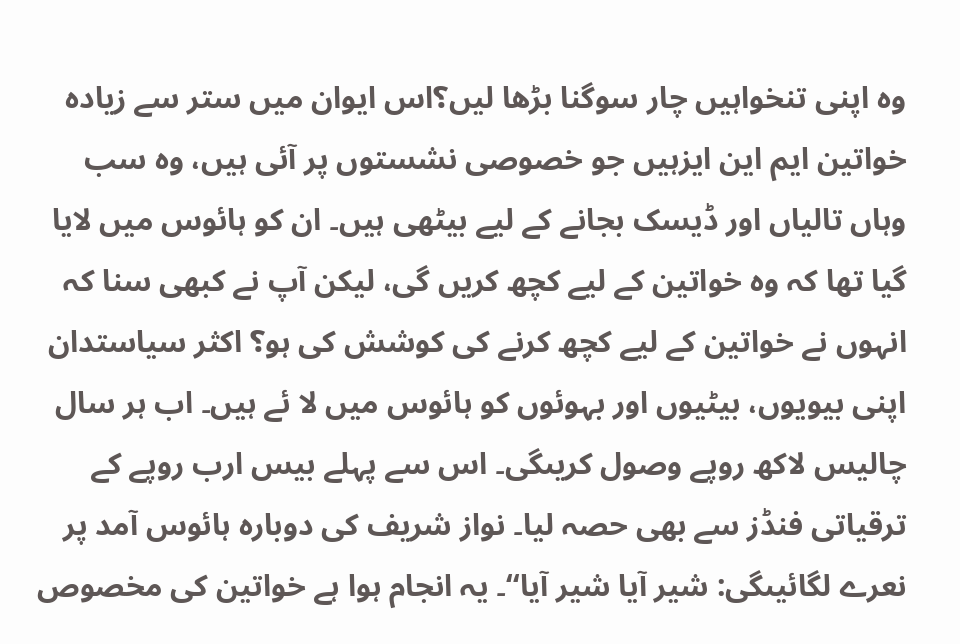وہ اپنی تنخواہیں چار سوگنا بڑھا لیں؟اس ایوان میں ستر سے زیادہ خواتین ایم این ایزہیں جو خصوصی نشستوں پر آئی ہیں، وہ سب وہاں تالیاں اور ڈیسک بجانے کے لیے بیٹھی ہیں۔ ان کو ہائوس میں لایا گیا تھا کہ وہ خواتین کے لیے کچھ کریں گی، لیکن آپ نے کبھی سنا کہ انہوں نے خواتین کے لیے کچھ کرنے کی کوشش کی ہو؟ اکثر سیاستدان اپنی بیویوں، بیٹیوں اور بہوئوں کو ہائوس میں لا ئے ہیں۔ اب ہر سال چالیس لاکھ روپے وصول کریںگی۔ اس سے پہلے بیس ارب روپے کے ترقیاتی فنڈز سے بھی حصہ لیا۔ نواز شریف کی دوبارہ ہائوس آمد پر نعرے لگائیںگی: شیر آیا شیر آیا‘‘۔ یہ انجام ہوا ہے خواتین کی مخصوص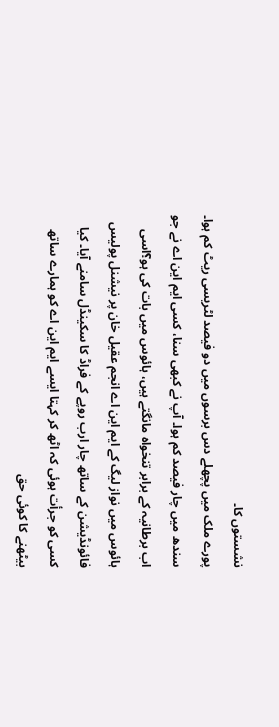نشستوں کا۔
پورے ملک میں پچھلے دس برسوں میں دو فیصد لٹریسی ریٹ کم ہوا۔ سندھ میں چار فیصد کم ہوا۔ آپ نے کبھی سنا، کسی ایم این اے نے جو اب برطانیہ کے برابر تنخواہ مانگتے ہیں، ہائوس میں بات کی ہو؟اسی ہائوس میں نواز لیگ کے ایم این اے انجم عقیل خان پر نیشنل پولیس فائونڈیشن کے ساتھ چار ارب روپے کے فراڈ کا سکینڈل سامنے آیا۔ کیا کسی کو جرأت ہوئی کہ اٹھ کر کہتا ایسے ایم این اے کو ہمارے ساتھ بیٹھنے کا کوئی حق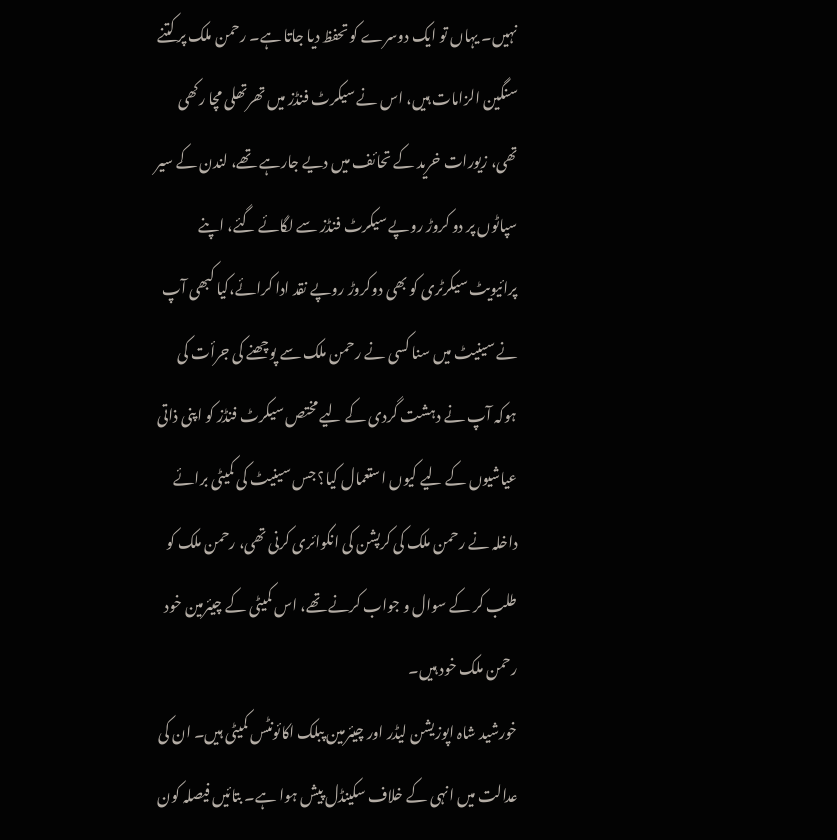نہیں۔ یہاں تو ایک دوسرے کو تحفظ دیا جاتا ہے۔ رحمن ملک پر کتنے سنگین الزامات ہیں، اس نے سیکرٹ فنڈز میں تھرتھلی مچا رکھی تھی، زیورات خرید کے تحائف میں دیے جارہے تھے، لندن کے سیر سپاٹوں پر دو کروڑ روپے سیکرٹ فنڈز سے لگائے گئے، اپنے پرائیویٹ سیکرٹری کو بھی دوکروڑ روپے نقد ادا کرائے،کیا کبھی آپ نے سینیٹ میں سنا کسی نے رحمن ملک سے پوچھنے کی جرأت کی ہوکہ آپ نے دہشت گردی کے لیے مختص سیکرٹ فنڈز کو اپنی ذاتی عیاشیوں کے لیے کیوں استعمال کیا؟ جس سینیٹ کی کمیٹی برائے داخلہ نے رحمن ملک کی کرپشن کی انکوائری کرنی تھی، رحمن ملک کو طلب کر کے سوال و جواب کرنے تھے، اس کمیٹی کے چیئرمین خود رحمن ملک خود ہیں۔
خورشید شاہ اپوزیشن لیڈر اور چیئرمین پبلک اکائونٹس کمیٹی ہیں۔ ان کی عدالت میں انہی کے خلاف سکینڈل پیش ہوا ہے۔ بتائیں فیصلہ کون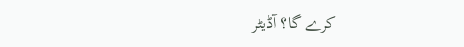کرے گا؟ آڈیٹر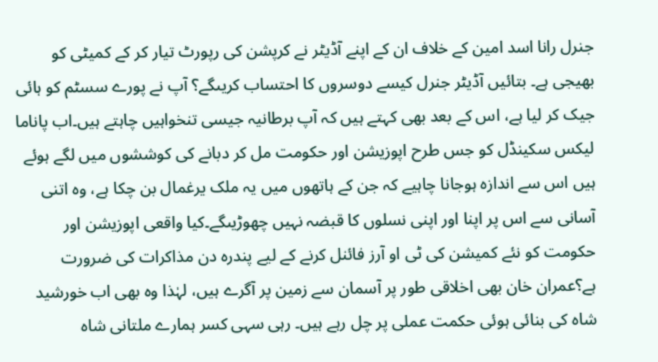جنرل رانا اسد امین کے خلاف ان کے اپنے آڈیٹر نے کرپشن کی رپورٹ تیار کر کے کمیٹی کو بھیجی ہے۔ بتائیں آڈیٹر جنرل کیسے دوسروں کا احتساب کریںگے؟ آپ نے پورے سسٹم کو ہائی جیک کر لیا ہے، اس کے بعد بھی کہتے ہیں کہ آپ برطانیہ جیسی تنخواہیں چاہتے ہیں۔اب پاناما لیکس سکینڈل کو جس طرح اپوزیشن اور حکومت مل کر دبانے کی کوششوں میں لگے ہوئے ہیں اس سے اندازہ ہوجانا چاہیے کہ جن کے ہاتھوں میں یہ ملک یرغمال بن چکا ہے، وہ اتنی آسانی سے اس پر اپنا اور اپنی نسلوں کا قبضہ نہیں چھوڑیںگے۔کیا واقعی اپوزیشن اور حکومت کو نئے کمیشن کی ٹی او آرز فائنل کرنے کے لیے پندرہ دن مذاکرات کی ضرورت ہے؟عمران خان بھی اخلاقی طور پر آسمان سے زمین پر آگرے ہیں، لہٰذا وہ بھی اب خورشید شاہ کی بنائی ہوئی حکمت عملی پر چل رہے ہیں۔ رہی سہی کسر ہمارے ملتانی شاہ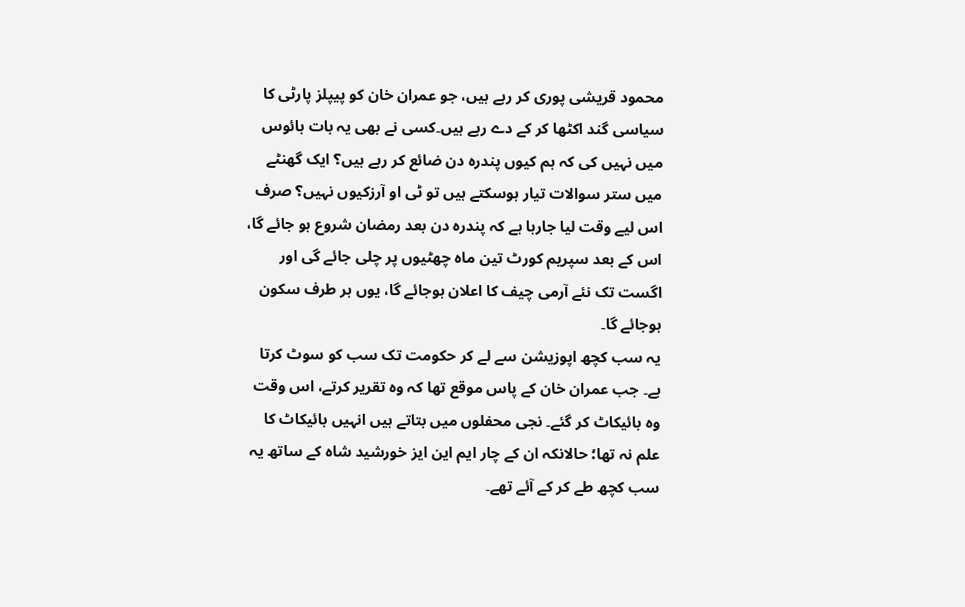محمود قریشی پوری کر رہے ہیں، جو عمران خان کو پیپلز پارٹی کا سیاسی گند اکٹھا کر کے دے رہے ہیں۔کسی نے بھی یہ بات ہائوس میں نہیں کی کہ ہم کیوں پندرہ دن ضائع کر رہے ہیں؟ ایک گھنٹے میں ستر سوالات تیار ہوسکتے ہیں تو ٹی او آرزکیوں نہیں؟ صرف اس لیے وقت لیا جارہا ہے کہ پندرہ دن بعد رمضان شروع ہو جائے گا، اس کے بعد سپریم کورٹ تین ماہ چھٹیوں پر چلی جائے گی اور اگست تک نئے آرمی چیف کا اعلان ہوجائے گا، یوں ہر طرف سکون ہوجائے گا۔
یہ سب کچھ اپوزیشن سے لے کر حکومت تک سب کو سوٹ کرتا ہے۔ جب عمران خان کے پاس موقع تھا کہ وہ تقریر کرتے، اس وقت وہ بائیکاٹ کر گئے۔ نجی محفلوں میں بتاتے ہیں انہیں بائیکاٹ کا علم نہ تھا؛ حالانکہ ان کے چار ایم این ایز خورشید شاہ کے ساتھ یہ سب کچھ طے کر کے آئے تھے۔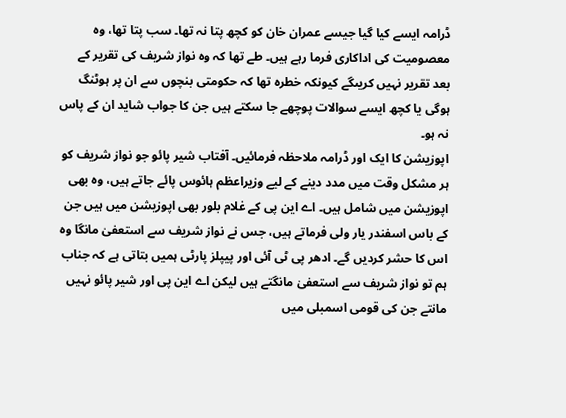ڈرامہ ایسے کیا گیا جیسے عمران خان کو کچھ پتا نہ تھا۔ سب پتا تھا، وہ معصومیت کی اداکاری فرما رہے ہیں۔ طے تھا کہ وہ نواز شریف کی تقریر کے بعد تقریر نہیں کریںگے کیونکہ خطرہ تھا کہ حکومتی بنچوں سے ان پر ہوٹنگ ہوگی یا کچھ ایسے سوالات پوچھے جا سکتے ہیں جن کا جواب شاید ان کے پاس نہ ہو۔
اپوزیشن کا ایک اور ڈرامہ ملاحظہ فرمائیں۔ آفتاب شیر پائو جو نواز شریف کو ہر مشکل وقت میں مدد دینے کے لیے وزیراعظم ہائوس پائے جاتے ہیں، وہ بھی اپوزیشن میں شامل ہیں۔ اے این پی کے غلام بلور بھی اپوزیشن میں ہیں جن کے باس اسفندر یار ولی فرماتے ہیں، جس نے نواز شریف سے استعفیٰ مانگا وہ اس کا حشر کردیں گے۔ ادھر پی ٹی آئی اور پیپلز پارٹی ہمیں بتاتی ہے کہ جناب ہم تو نواز شریف سے استعفیٰ مانگتے ہیں لیکن اے این پی اور شیر پائو نہیں مانتے جن کی قومی اسمبلی میں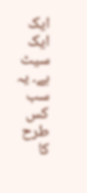ایک ایک سیٹ ہے۔ یہ سب کس طرح کا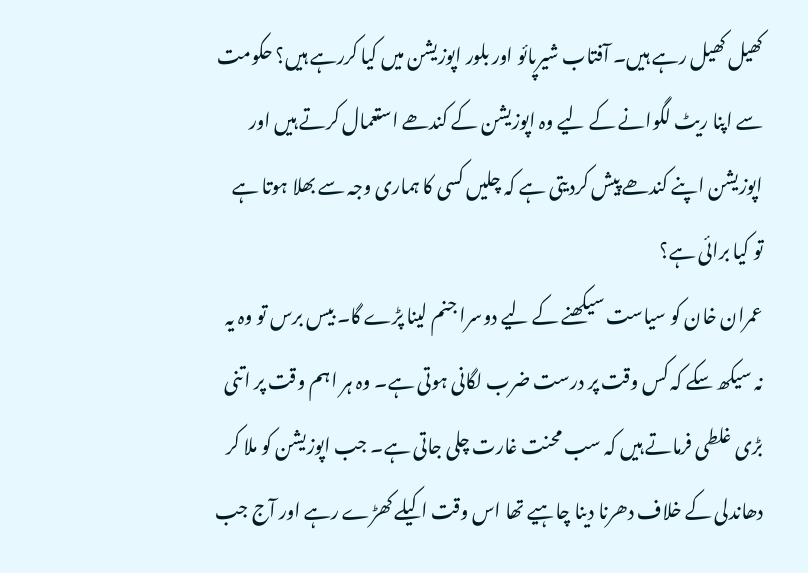کھیل کھیل رہے ہیں۔ آفتاب شیرپائو اور بلور اپوزیشن میں کیا کررہے ہیں؟ حکومت سے اپنا ریٹ لگوانے کے لیے وہ اپوزیشن کے کندھے استعمال کرتے ہیں اور اپوزیشن اپنے کندھے پیش کردیتی ہے کہ چلیں کسی کا ہماری وجہ سے بھلا ہوتا ہے تو کیا برائی ہے؟
عمران خان کو سیاست سیکھنے کے لیے دوسرا جنم لینا پڑے گا۔ بیس برس تو وہ یہ نہ سیکھ سکے کہ کس وقت پر درست ضرب لگانی ہوتی ہے۔ وہ ہر اہم وقت پر اتنی بڑی غلطی فرماتے ہیں کہ سب محنت غارت چلی جاتی ہے۔ جب اپوزیشن کو ملا کر دھاندلی کے خلاف دھرنا دینا چاہیے تھا اس وقت اکیلے کھڑے رہے اور آج جب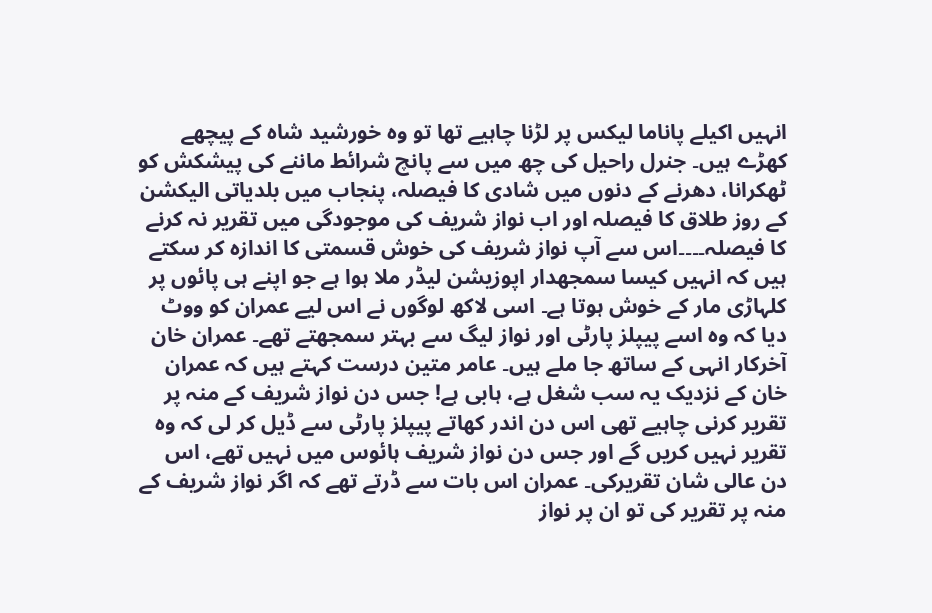انہیں اکیلے پاناما لیکس پر لڑنا چاہیے تھا تو وہ خورشید شاہ کے پیچھے کھڑے ہیں۔ جنرل راحیل کی چھ میں سے پانچ شرائط ماننے کی پیشکش کو ٹھکرانا، دھرنے کے دنوں میں شادی کا فیصلہ، پنجاب میں بلدیاتی الیکشن کے روز طلاق کا فیصلہ اور اب نواز شریف کی موجودگی میں تقریر نہ کرنے کا فیصلہ۔۔۔۔اس سے آپ نواز شریف کی خوش قسمتی کا اندازہ کر سکتے ہیں کہ انہیں کیسا سمجھدار اپوزیشن لیڈر ملا ہوا ہے جو اپنے ہی پائوں پر کلہاڑی مار کے خوش ہوتا ہے۔ اسی لاکھ لوگوں نے اس لیے عمران کو ووٹ دیا کہ وہ اسے پیپلز پارٹی اور نواز لیگ سے بہتر سمجھتے تھے۔ عمران خان آخرکار انہی کے ساتھ جا ملے ہیں۔ عامر متین درست کہتے ہیں کہ عمران خان کے نزدیک یہ سب شغل ہے، ہابی ہے! جس دن نواز شریف کے منہ پر تقریر کرنی چاہیے تھی اس دن اندر کھاتے پیپلز پارٹی سے ڈیل کر لی کہ وہ تقریر نہیں کریں گے اور جس دن نواز شریف ہائوس میں نہیں تھے، اس دن عالی شان تقریرکی۔ عمران اس بات سے ڈرتے تھے کہ اگر نواز شریف کے منہ پر تقریر کی تو ان پر نواز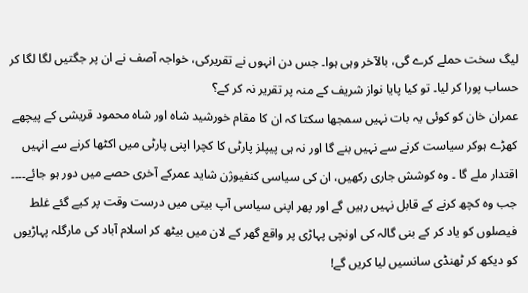لیگ سخت حملے کرے گی، بالآخر وہی ہوا۔ جس دن انہوں نے تقریرکی، خواجہ آصف نے ان پر جگتیں لگا لگا کر حساب پورا کر لیا۔ تو کیا پایا نواز شریف کے منہ پر تقریر نہ کر کے؟
عمران خان کو کوئی یہ بات نہیں سمجھا سکتا کہ ان کا مقام خورشید شاہ اور شاہ محمود قریشی کے پیچھے کھڑے ہوکر سیاست کرنے سے نہیں بنے گا اور نہ ہی پیپلز پارٹی کا کچرا اپنی پارٹی میں اکٹھا کرنے سے انہیں اقتدار ملے گا ۔ وہ کوشش جاری رکھیں، ان کی سیاسی کنفیوژن شاید عمرکے آخری حصے میں دور ہو جائے۔۔۔۔ جب وہ کچھ کرنے کے قابل نہیں رہیں گے اور پھر اپنی سیاسی آپ بیتی میں درست وقت پر کیے گئے غلط فیصلوں کو یاد کر کے بنی گالہ کی اونچی پہاڑی پر واقع گھر کے لان میں بیٹھ کر اسلام آباد کی مارگلہ پہاڑیوں کو دیکھ کر ٹھنڈی سانسیں لیا کریں گے!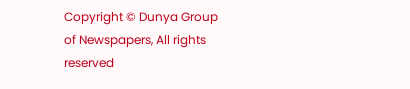Copyright © Dunya Group of Newspapers, All rights reserved